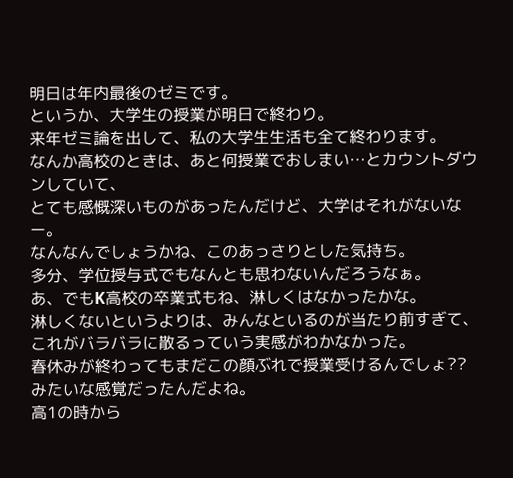明日は年内最後のゼミです。
というか、大学生の授業が明日で終わり。
来年ゼミ論を出して、私の大学生生活も全て終わります。
なんか高校のときは、あと何授業でおしまい…とカウントダウンしていて、
とても感慨深いものがあったんだけど、大学はそれがないなー。
なんなんでしょうかね、このあっさりとした気持ち。
多分、学位授与式でもなんとも思わないんだろうなぁ。
あ、でもK高校の卒業式もね、淋しくはなかったかな。
淋しくないというよりは、みんなといるのが当たり前すぎて、
これがバラバラに散るっていう実感がわかなかった。
春休みが終わってもまだこの顔ぶれで授業受けるんでしょ??
みたいな感覚だったんだよね。
高1の時から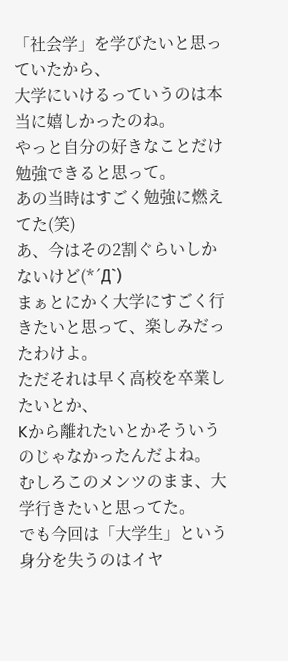「社会学」を学びたいと思っていたから、
大学にいけるっていうのは本当に嬉しかったのね。
やっと自分の好きなことだけ勉強できると思って。
あの当時はすごく勉強に燃えてた(笑)
あ、今はその2割ぐらいしかないけど(*´Д`)
まぁとにかく大学にすごく行きたいと思って、楽しみだったわけよ。
ただそれは早く高校を卒業したいとか、
Kから離れたいとかそういうのじゃなかったんだよね。
むしろこのメンツのまま、大学行きたいと思ってた。
でも今回は「大学生」という身分を失うのはイヤ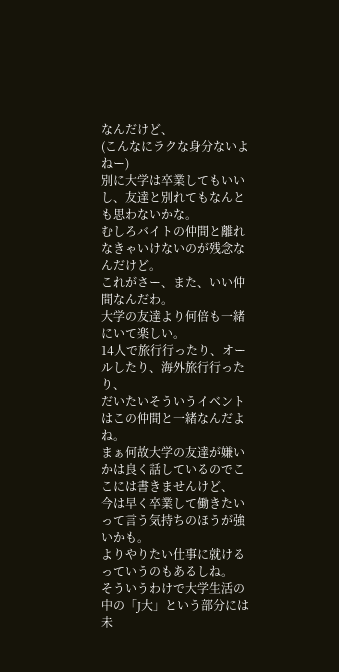なんだけど、
(こんなにラクな身分ないよねー)
別に大学は卒業してもいいし、友達と別れてもなんとも思わないかな。
むしろバイトの仲間と離れなきゃいけないのが残念なんだけど。
これがさー、また、いい仲間なんだわ。
大学の友達より何倍も一緒にいて楽しい。
14人で旅行行ったり、オールしたり、海外旅行行ったり、
だいたいそういうイベントはこの仲間と一緒なんだよね。
まぁ何故大学の友達が嫌いかは良く話しているのでここには書きませんけど、
今は早く卒業して働きたいって言う気持ちのほうが強いかも。
よりやりたい仕事に就けるっていうのもあるしね。
そういうわけで大学生活の中の「J大」という部分には未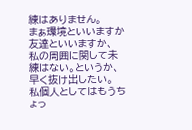練はありません。
まぁ環境といいますか友達といいますか、
私の周囲に関して未練はない。というか、早く抜け出したい。
私個人としてはもうちょっ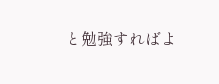と勉強すればよ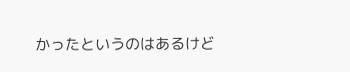かったというのはあるけど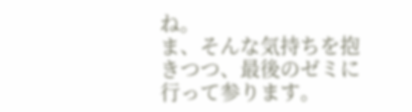ね。
ま、そんな気持ちを抱きつつ、最後のゼミに行って参ります。